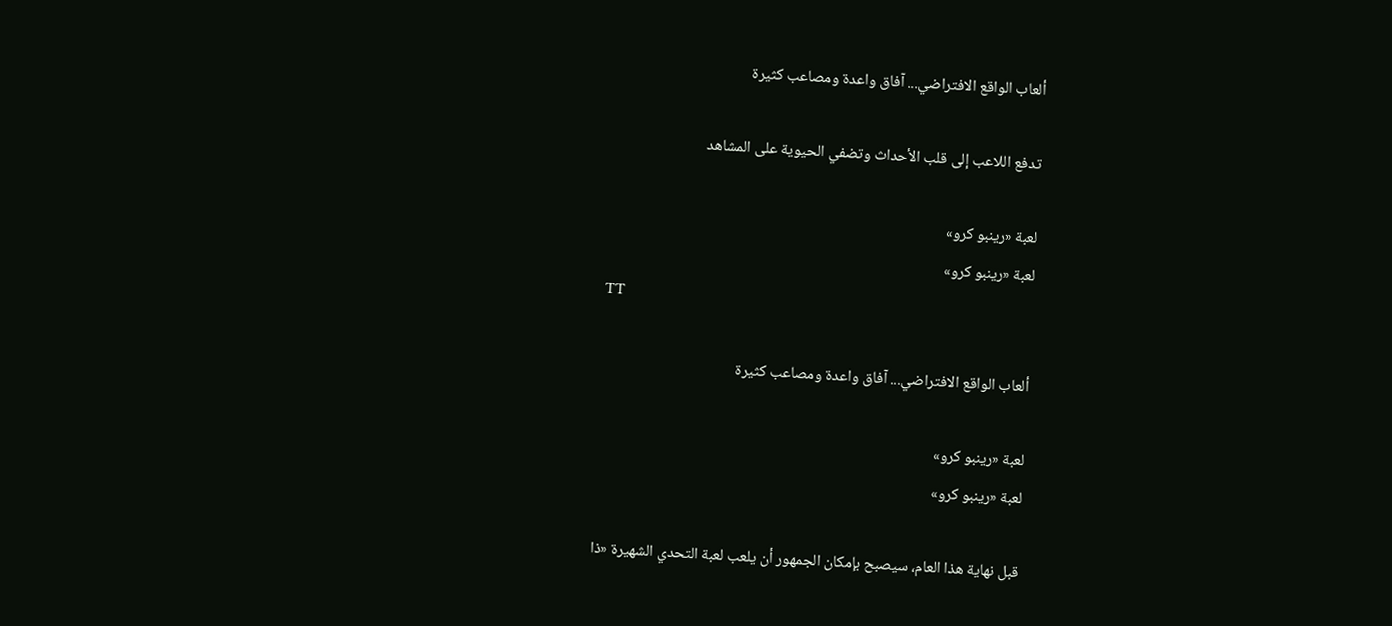ألعاب الواقع الافتراضي... آفاق واعدة ومصاعب كثيرة

تدفع اللاعب إلى قلب الأحداث وتضفي الحيوية على المشاهد

لعبة «رينبو كرو»
لعبة «رينبو كرو»
TT

ألعاب الواقع الافتراضي... آفاق واعدة ومصاعب كثيرة

لعبة «رينبو كرو»
لعبة «رينبو كرو»

قبل نهاية هذا العام، سيصبح بإمكان الجمهور أن يلعب لعبة التحدي الشهيرة «ذا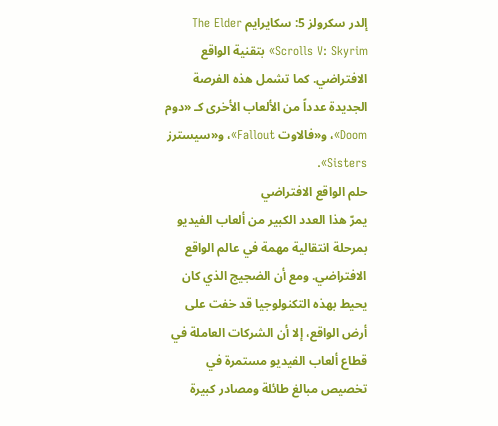إلدر سكرولز 5: سكايرايم The Elder Scrolls V: Skyrim» بتقنية الواقع الافتراضي. كما تشمل هذه الفرصة الجديدة عدداً من الألعاب الأخرى كـ «دوم Doom»، و«فالاوت Fallout»، و«سيسترز Sisters».
حلم الواقع الافتراضي
يمرّ هذا العدد الكبير من ألعاب الفيديو بمرحلة انتقالية مهمة في عالم الواقع الافتراضي. ومع أن الضجيج الذي كان يحيط بهذه التكنولوجيا قد خفت على أرض الواقع، إلا أن الشركات العاملة في قطاع ألعاب الفيديو مستمرة في تخصيص مبالغ طائلة ومصادر كبيرة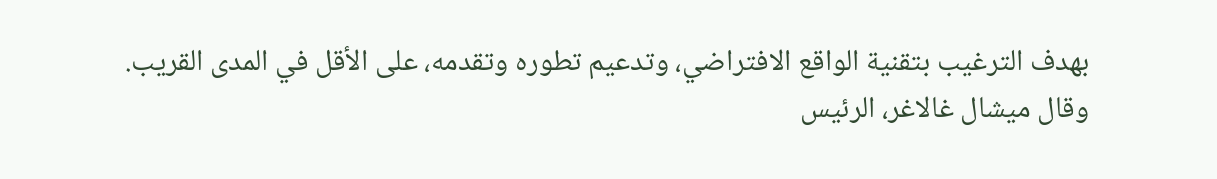بهدف الترغيب بتقنية الواقع الافتراضي، وتدعيم تطوره وتقدمه، على الأقل في المدى القريب.
وقال ميشال غالاغر، الرئيس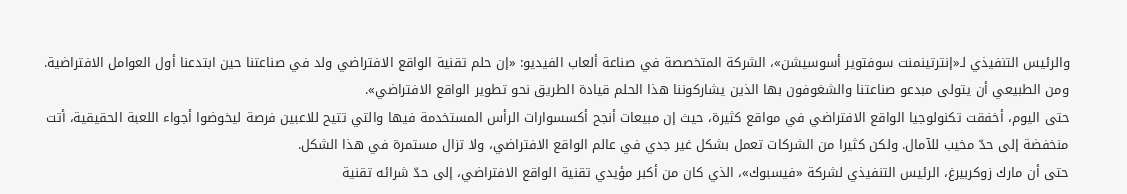والرئيس التنفيذي لـ«إنترتينمنت سوفتوير أسوسيشن»، الشركة المتخصصة في صناعة ألعاب الفيديو: «إن حلم تقنية الواقع الافتراضي ولد في صناعتنا حين ابتدعنا أول العوامل الافتراضية. ومن الطبيعي أن يتولى مبدعو صناعتنا والشغوفون بها الذين يشاركوننا هذا الحلم قيادة الطريق نحو تطوير الواقع الافتراضي».
حتى اليوم، أخفقت تكنولوجيا الواقع الافتراضي في مواقع كثيرة، حيث إن مبيعات أنجح أكسسوارات الرأس المستخدمة فيها والتي تتيح للاعبين فرصة ليخوضوا أجواء اللعبة الحقيقية، أتت منخفضة إلى حدّ مخيب للآمال. ولكن كثيرا من الشركات تعمل بشكل غير جدي في عالم الواقع الافتراضي، ولا تزال مستمرة في هذا الشكل.
حتى أن مارك زوكربيرغ، الرئيس التنفيذي لشركة «فيسبوك»، الذي كان من أكبر مؤيدي تقنية الواقع الافتراضي، إلى حدّ شرائه تقنية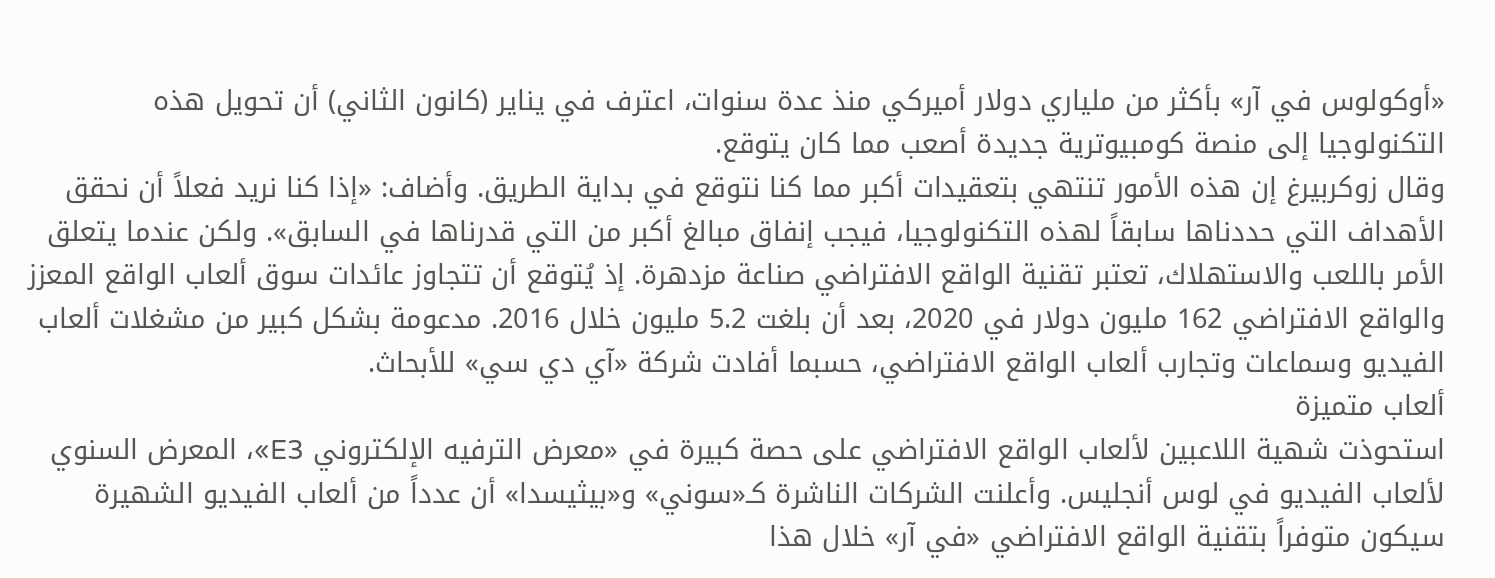«أوكولوس في آر» بأكثر من ملياري دولار أميركي منذ عدة سنوات، اعترف في يناير (كانون الثاني) أن تحويل هذه التكنولوجيا إلى منصة كومبيوترية جديدة أصعب مما كان يتوقع.
وقال زوكربيرغ إن هذه الأمور تنتهي بتعقيدات أكبر مما كنا نتوقع في بداية الطريق. وأضاف: «إذا كنا نريد فعلاً أن نحقق الأهداف التي حددناها سابقاً لهذه التكنولوجيا، فيجب إنفاق مبالغ أكبر من التي قدرناها في السابق». ولكن عندما يتعلق الأمر باللعب والاستهلاك، تعتبر تقنية الواقع الافتراضي صناعة مزدهرة. إذ يُتوقع أن تتجاوز عائدات سوق ألعاب الواقع المعزز والواقع الافتراضي 162 مليون دولار في 2020، بعد أن بلغت 5.2 مليون خلال 2016. مدعومة بشكل كبير من مشغلات ألعاب الفيديو وسماعات وتجارب ألعاب الواقع الافتراضي، حسبما أفادت شركة «آي دي سي» للأبحاث.
ألعاب متميزة
استحوذت شهية اللاعبين لألعاب الواقع الافتراضي على حصة كبيرة في «معرض الترفيه الإلكتروني E3»، المعرض السنوي لألعاب الفيديو في لوس أنجليس. وأعلنت الشركات الناشرة كـ«سوني» و«بيثيسدا» أن عدداً من ألعاب الفيديو الشهيرة سيكون متوفراً بتقنية الواقع الافتراضي «في آر» خلال هذا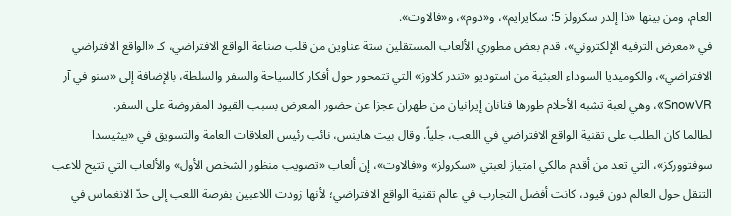العام، ومن بينها «ذا إلدر سكرولز 5: سكايرايم»، و«دوم»، و«فالاوت».
في «معرض الترفيه الإلكتروني»، قدم بعض مطوري الألعاب المستقلين ستة عناوين من قلب صناعة الواقع الافتراضي، كـ «الواقع الافتراضي الافتراضي»، والكوميديا السوداء العبثية من استوديو «تندر كلاوز» التي تتمحور حول أفكار كالسياحة والسفر والسلطة، بالإضافة إلى «سنو في آر SnowVR»، وهي لعبة تشبه الأحلام طورها فنانان إيرانيان من طهران عجزا عن حضور المعرض بسبب القيود المفروضة على السفر.
لطالما كان الطلب على تقنية الواقع الافتراضي في اللعب، جلياً. وقال بيت هاينس، نائب رئيس العلاقات العامة والتسويق في «بيثيسدا سوفتووركز»، التي تعد من أقدم مالكي امتياز لعبتي «سكرولز» و«فالاوت»، إن ألعاب «تصويب منظور الشخص الأول» والألعاب التي تتيح للاعب التنقل حول العالم دون قيود، كانت أفضل التجارب في عالم تقنية الواقع الافتراضي؛ لأنها زودت اللاعبين بفرصة اللعب إلى حدّ الانغماس في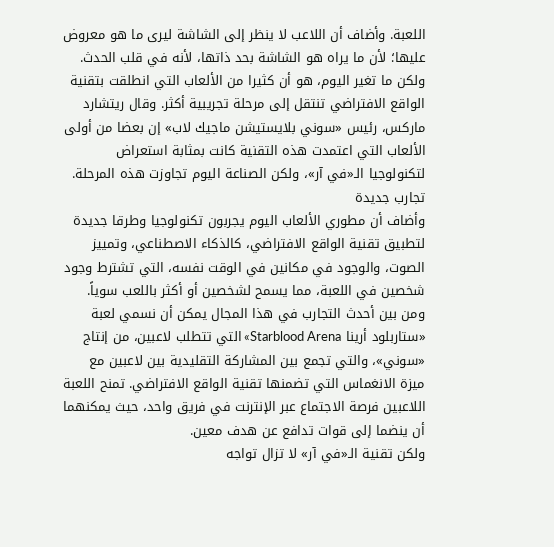اللعبة. وأضاف أن اللاعب لا ينظر إلى الشاشة ليرى ما هو معروض عليها؛ لأن ما يراه هو الشاشة بحد ذاتها، لأنه في قلب الحدث.
ولكن ما تغير اليوم، هو أن كثيرا من الألعاب التي انطلقت بتقنية الواقع الافتراضي تنتقل إلى مرحلة تجريبية أكثر. وقال ريتشارد ماركس، رئيس «سوني بلايستيشن ماجيك لاب» إن بعضا من أولى الألعاب التي اعتمدت هذه التقنية كانت بمثابة استعراض لتكنولوجيا الـ«في آر»، ولكن الصناعة اليوم تجاوزت هذه المرحلة.
تجارب جديدة
وأضاف أن مطوري الألعاب اليوم يجربون تكنولوجيا وطرقا جديدة لتطبيق تقنية الواقع الافتراضي، كالذكاء الاصطناعي، وتمييز الصوت، والوجود في مكانين في الوقت نفسه، التي تشترط وجود شخصين في اللعبة، مما يسمح لشخصين أو أكثر باللعب سوياً. ومن بين أحدث التجارب في هذا المجال يمكن أن نسمي لعبة «ستاربلود أرينا Starblood Arena» التي تتطلب لاعبين، من إنتاج «سوني»، والتي تجمع بين المشاركة التقليدية بين لاعبين مع ميزة الانغماس التي تضمنها تقنية الواقع الافتراضي. تمنح اللعبة اللاعبين فرصة الاجتماع عبر الإنترنت في فريق واحد، حيث يمكنهما أن ينضما إلى قوات تدافع عن هدف معين.
ولكن تقنية الـ«في آر» لا تزال تواجه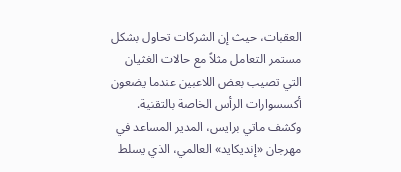العقبات، حيث إن الشركات تحاول بشكل مستمر التعامل مثلاً مع حالات الغثيان التي تصيب بعض اللاعبين عندما يضعون أكسسوارات الرأس الخاصة بالتقنية.
وكشف ماتي برايس، المدير المساعد في مهرجان «إنديكايد» العالمي، الذي يسلط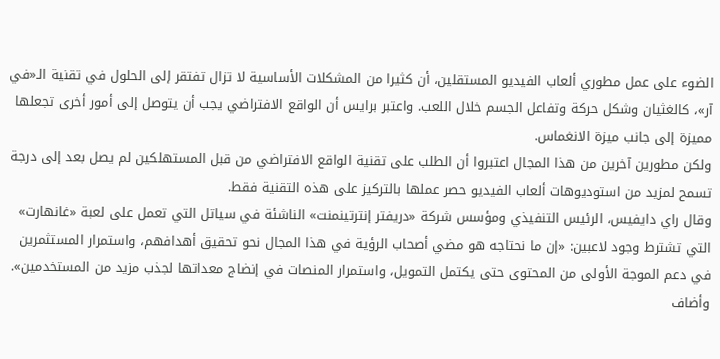الضوء على عمل مطوري ألعاب الفيديو المستقلين، أن كثيرا من المشكلات الأساسية لا تزال تفتقر إلى الحلول في تقنية الـ«في آر»، كالغثيان وشكل حركة وتفاعل الجسم خلال اللعب. واعتبر برايس أن الواقع الافتراضي يجب أن يتوصل إلى أمور أخرى تجعلها مميزة إلى جانب ميزة الانغماس.
ولكن مطورين آخرين من هذا المجال اعتبروا أن الطلب على تقنية الواقع الافتراضي من قبل المستهلكين لم يصل بعد إلى درجة تسمح لمزيد من استوديوهات ألعاب الفيديو حصر عملها بالتركيز على هذه التقنية فقط.
وقال راي دايفيس، الرئيس التنفيذي ومؤسس شركة «دريفتر إنترتينمنت» الناشئة في سياتل التي تعمل على لعبة «غانهارت» التي تشترط وجود لاعبين: «إن ما نحتاجه هو مضي أصحاب الرؤية في هذا المجال نحو تحقيق أهدافهم، واستمرار المستثمرين في دعم الموجة الأولى من المحتوى حتى يكتمل التمويل، واستمرار المنصات في إنضاج معداتها لجذب مزيد من المستخدمين». وأضاف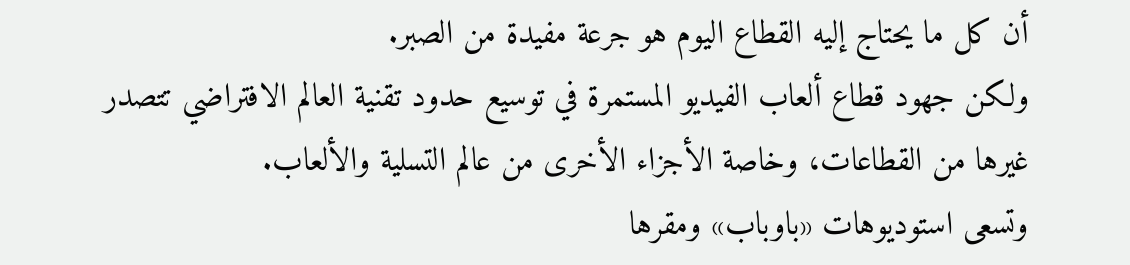أن كل ما يحتاج إليه القطاع اليوم هو جرعة مفيدة من الصبر.
ولكن جهود قطاع ألعاب الفيديو المستمرة في توسيع حدود تقنية العالم الافتراضي تتصدر غيرها من القطاعات، وخاصة الأجزاء الأخرى من عالم التسلية والألعاب.
وتسعى استوديوهات «باوباب» ومقرها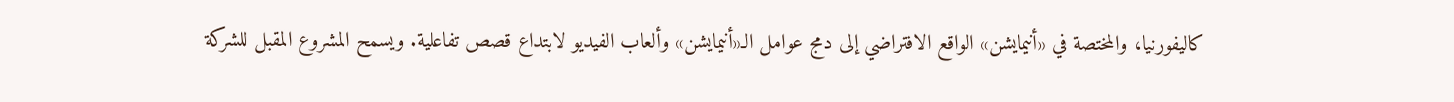كاليفورنيا، والمختصة في «أنيمايشن» الواقع الافتراضي إلى دمج عوامل الـ«أنيمايشن» وألعاب الفيديو لابتداع قصص تفاعلية. ويسمح المشروع المقبل للشركة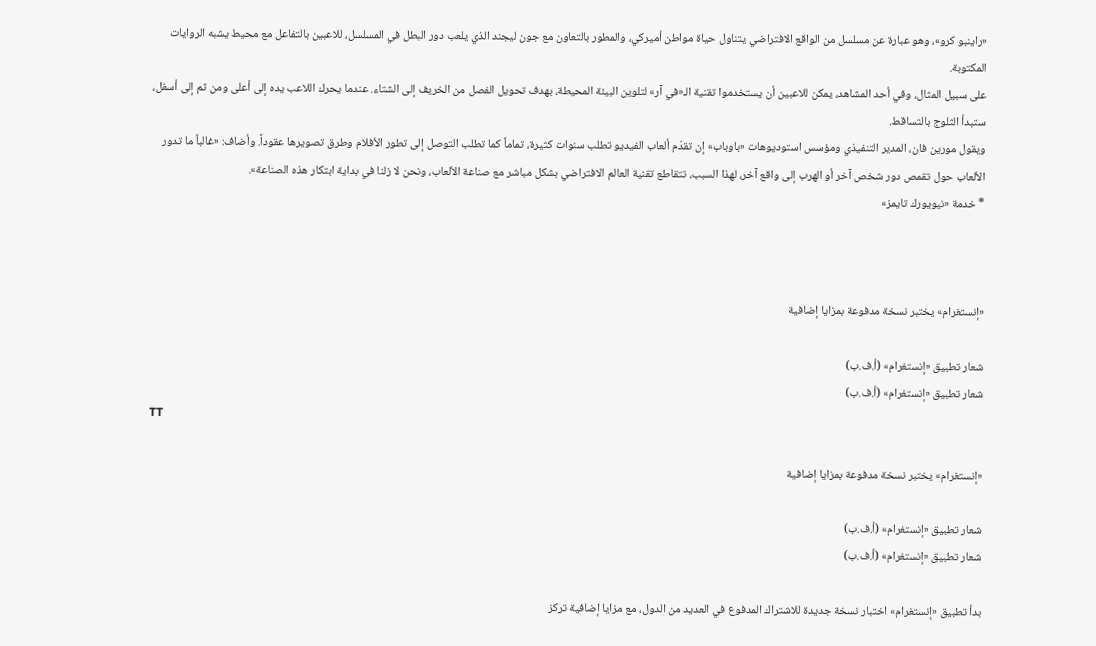«راينبو كرو»، وهو عبارة عن مسلسل من الواقع الافتراضي يتناول حياة مواطن أميركي، والمطور بالتعاون مع جون ليجند الذي يلعب دور البطل في المسلسل، للاعبين بالتفاعل مع محيط يشبه الروايات المكتوبة.
على سبيل المثال، وفي أحد المشاهد، يمكن للاعبين أن يستخدموا تقنية الـ«في آر» لتلوين البيئة المحيطة، بهدف تحويل الفصل من الخريف إلى الشتاء. عندما يحرك اللاعب يده إلى أعلى ومن ثم إلى أسفل، ستبدأ الثلوج بالتساقط.
ويقول مورين فان، المدير التنفيذي ومؤسس استوديوهات «باوباب» إن تقدّم ألعاب الفيديو تطلب سنوات كثيرة، تماماً كما تطلب التوصل إلى تطور الأفلام وطرق تصويرها عقوداً. وأضاف: «غالباً ما تدور الألعاب حول تقمص دور شخص آخر أو الهرب إلى واقع آخر، لهذا السبب، تتقاطع تقنية العالم الافتراضي بشكل مباشر مع صناعة الألعاب، ونحن لا زلنا في بداية ابتكار هذه الصناعة».
* خدمة «نيويورك تايمز»



«إنستغرام» يختبر نسخة مدفوعة بمزايا إضافية

شعار تطبيق «إنستغرام» (أ.ف.ب)
شعار تطبيق «إنستغرام» (أ.ف.ب)
TT

«إنستغرام» يختبر نسخة مدفوعة بمزايا إضافية

شعار تطبيق «إنستغرام» (أ.ف.ب)
شعار تطبيق «إنستغرام» (أ.ف.ب)

بدأ تطبيق «إنستغرام» اختبار نسخة جديدة للاشتراك المدفوع في العديد من الدول، مع مزايا إضافية تركز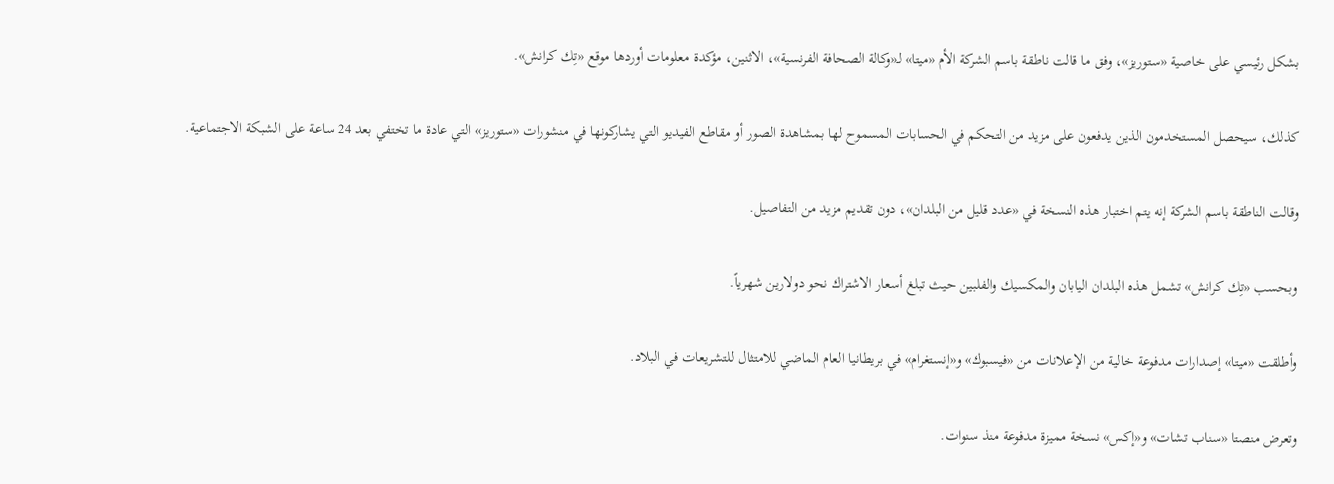بشكل رئيسي على خاصية «ستوريز»، وفق ما قالت ناطقة باسم الشركة الأم «ميتا» لـ«وكالة الصحافة الفرنسية»، الاثنين، مؤكدة معلومات أوردها موقع «تِك كرانش».

كذلك، سيحصل المستخدمون الذين يدفعون على مزيد من التحكم في الحسابات المسموح لها بمشاهدة الصور أو مقاطع الفيديو التي يشاركونها في منشورات «ستوريز» التي عادة ما تختفي بعد 24 ساعة على الشبكة الاجتماعية.

وقالت الناطقة باسم الشركة إنه يتم اختبار هذه النسخة في «عدد قليل من البلدان»، دون تقديم مزيد من التفاصيل.

وبحسب «تِك كرانش» تشمل هذه البلدان اليابان والمكسيك والفلبين حيث تبلغ أسعار الاشتراك نحو دولارين شهرياً.

وأطلقت «ميتا» إصدارات مدفوعة خالية من الإعلانات من «فيسبوك» و«إنستغرام» في بريطانيا العام الماضي للامتثال للتشريعات في البلاد.

وتعرض منصتا «سناب تشات» و«إكس» نسخة مميزة مدفوعة منذ سنوات.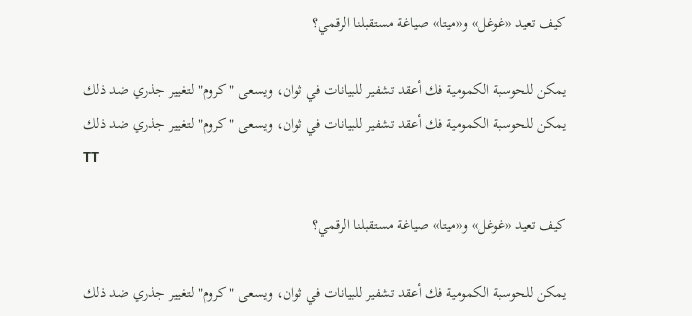كيف تعيد «غوغل» و«ميتا» صياغة مستقبلنا الرقمي؟

يمكن للحوسبة الكمومية فك أعقد تشفير للبيانات في ثوان، ويسعى "كروم" لتغيير جذري ضد ذلك
يمكن للحوسبة الكمومية فك أعقد تشفير للبيانات في ثوان، ويسعى "كروم" لتغيير جذري ضد ذلك
TT

كيف تعيد «غوغل» و«ميتا» صياغة مستقبلنا الرقمي؟

يمكن للحوسبة الكمومية فك أعقد تشفير للبيانات في ثوان، ويسعى "كروم" لتغيير جذري ضد ذلك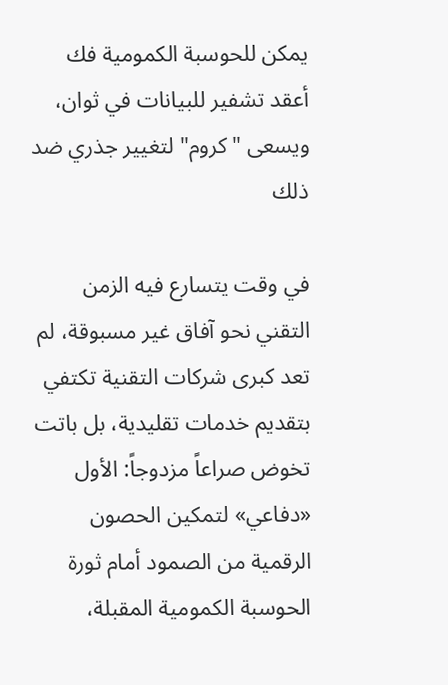يمكن للحوسبة الكمومية فك أعقد تشفير للبيانات في ثوان، ويسعى "كروم" لتغيير جذري ضد ذلك

في وقت يتسارع فيه الزمن التقني نحو آفاق غير مسبوقة، لم تعد كبرى شركات التقنية تكتفي بتقديم خدمات تقليدية، بل باتت تخوض صراعاً مزدوجاً: الأول «دفاعي» لتمكين الحصون الرقمية من الصمود أمام ثورة الحوسبة الكمومية المقبلة،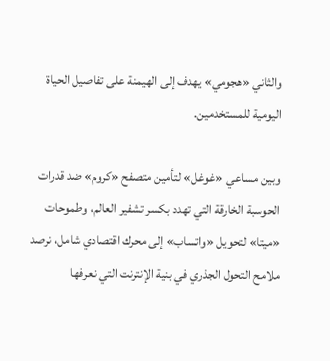والثاني «هجومي» يهدف إلى الهيمنة على تفاصيل الحياة اليومية للمستخدمين.

وبين مساعي «غوغل» لتأمين متصفح «كروم» ضد قدرات الحوسبة الخارقة التي تهدد بكسر تشفير العالم، وطموحات «ميتا» لتحويل «واتساب» إلى محرك اقتصادي شامل، نرصد ملامح التحول الجذري في بنية الإنترنت التي نعرفها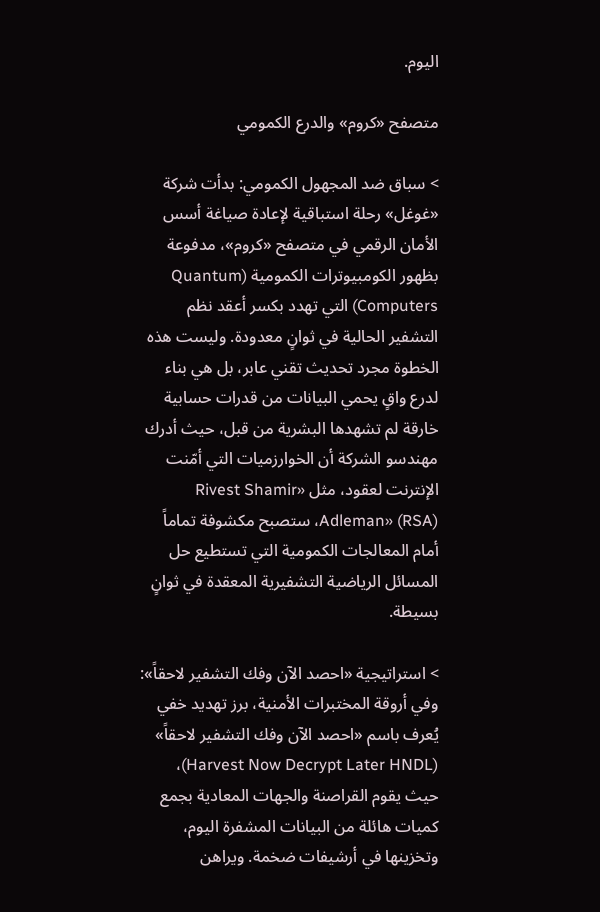اليوم.

متصفح «كروم» والدرع الكمومي

> سباق ضد المجهول الكمومي: بدأت شركة «غوغل» رحلة استباقية لإعادة صياغة أسس الأمان الرقمي في متصفح «كروم»، مدفوعة بظهور الكومبيوترات الكمومية (Quantum Computers) التي تهدد بكسر أعقد نظم التشفير الحالية في ثوانٍ معدودة. وليست هذه الخطوة مجرد تحديث تقني عابر، بل هي بناء لدرع واقٍ يحمي البيانات من قدرات حسابية خارقة لم تشهدها البشرية من قبل، حيث أدرك مهندسو الشركة أن الخوارزميات التي أمّنت الإنترنت لعقود، مثل «Rivest Shamir Adleman» (RSA)، ستصبح مكشوفة تماماً أمام المعالجات الكمومية التي تستطيع حل المسائل الرياضية التشفيرية المعقدة في ثوانٍ بسيطة.

> استراتيجية «احصد الآن وفك التشفير لاحقاً»: وفي أروقة المختبرات الأمنية، برز تهديد خفي يُعرف باسم «احصد الآن وفك التشفير لاحقاً» (Harvest Now Decrypt Later HNDL)، حيث يقوم القراصنة والجهات المعادية بجمع كميات هائلة من البيانات المشفرة اليوم، وتخزينها في أرشيفات ضخمة. ويراهن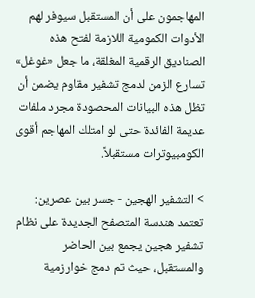المهاجمون على أن المستقبل سيوفر لهم الأدوات الكمومية اللازمة لفتح هذه الصناديق الرقمية المغلقة، ما جعل «غوغل» تسارع الزمن لدمج تشفير مقاوم يضمن أن تظل هذه البيانات المحصودة مجرد ملفات عديمة الفائدة حتى لو امتلك المهاجم أقوى الكومبيوترات مستقبلاً.

> التشفير الهجين - جسر بين عصرين: تعتمد هندسة المتصفح الجديدة على نظام تشفير هجين يجمع بين الحاضر والمستقبل، حيث تم دمج خوارزمية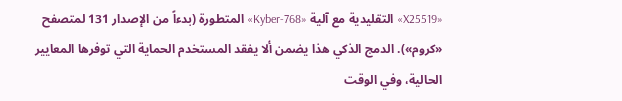«X25519» التقليدية مع آلية «Kyber-768» المتطورة (بدءاً من الإصدار 131 لمتصفح «كروم»). الدمج الذكي هذا يضمن ألا يفقد المستخدم الحماية التي توفرها المعايير الحالية، وفي الوقت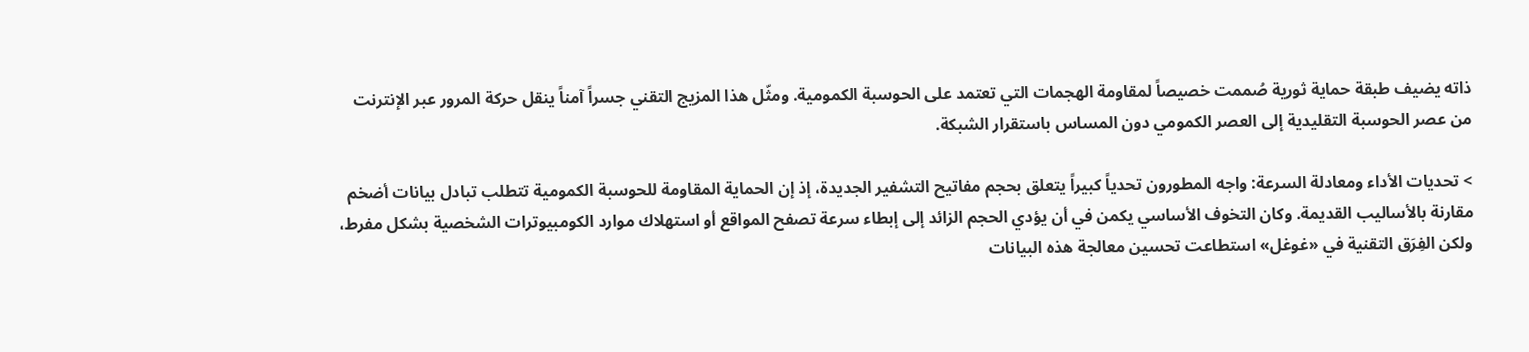ذاته يضيف طبقة حماية ثورية صُممت خصيصاً لمقاومة الهجمات التي تعتمد على الحوسبة الكمومية. ومثّل هذا المزيج التقني جسراً آمناً ينقل حركة المرور عبر الإنترنت من عصر الحوسبة التقليدية إلى العصر الكمومي دون المساس باستقرار الشبكة.

> تحديات الأداء ومعادلة السرعة: واجه المطورون تحدياً كبيراً يتعلق بحجم مفاتيح التشفير الجديدة، إذ إن الحماية المقاومة للحوسبة الكمومية تتطلب تبادل بيانات أضخم مقارنة بالأساليب القديمة. وكان التخوف الأساسي يكمن في أن يؤدي الحجم الزائد إلى إبطاء سرعة تصفح المواقع أو استهلاك موارد الكومبيوترات الشخصية بشكل مفرط، ولكن الفِرَق التقنية في «غوغل» استطاعت تحسين معالجة هذه البيانات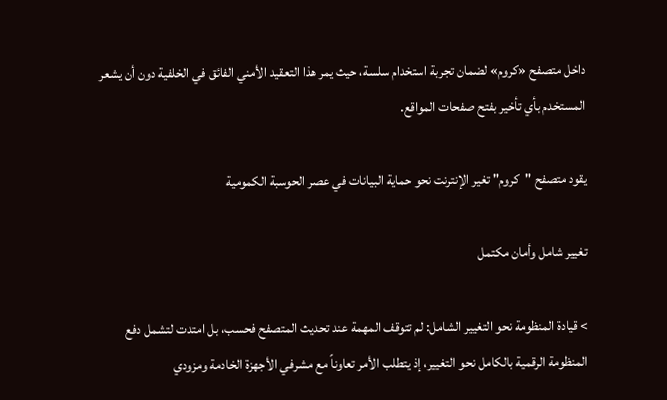داخل متصفح «كروم» لضمان تجربة استخدام سلسة، حيث يمر هذا التعقيد الأمني الفائق في الخلفية دون أن يشعر المستخدم بأي تأخير بفتح صفحات المواقع.

يقود متصفح "كروم" تغير الإنترنت نحو حماية البيانات في عصر الحوسبة الكمومية

تغيير شامل وأمان مكتمل

> قيادة المنظومة نحو التغيير الشامل: لم تتوقف المهمة عند تحديث المتصفح فحسب، بل امتدت لتشمل دفع المنظومة الرقمية بالكامل نحو التغيير، إذ يتطلب الأمر تعاوناً مع مشرفي الأجهزة الخادمة ومزودي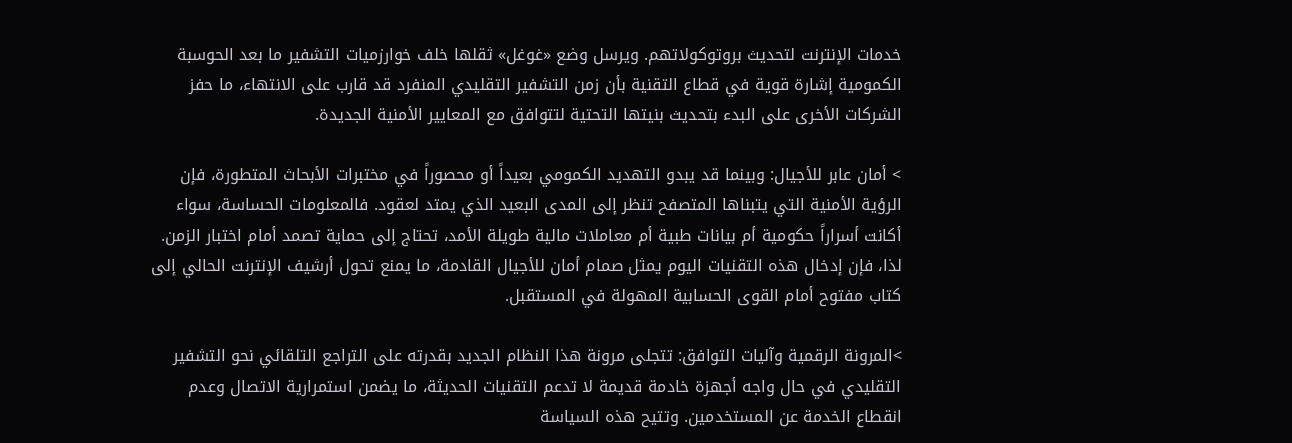خدمات الإنترنت لتحديث بروتوكولاتهم. ويرسل وضع «غوغل» ثقلها خلف خوارزميات التشفير ما بعد الحوسبة الكمومية إشارة قوية في قطاع التقنية بأن زمن التشفير التقليدي المنفرد قد قارب على الانتهاء، ما حفز الشركات الأخرى على البدء بتحديث بنيتها التحتية لتتوافق مع المعايير الأمنية الجديدة.

> أمان عابر للأجيال: وبينما قد يبدو التهديد الكمومي بعيداً أو محصوراً في مختبرات الأبحاث المتطورة، فإن الرؤية الأمنية التي يتبناها المتصفح تنظر إلى المدى البعيد الذي يمتد لعقود. فالمعلومات الحساسة، سواء أكانت أسراراً حكومية أم بيانات طبية أم معاملات مالية طويلة الأمد، تحتاج إلى حماية تصمد أمام اختبار الزمن. لذا، فإن إدخال هذه التقنيات اليوم يمثل صمام أمان للأجيال القادمة، ما يمنع تحول أرشيف الإنترنت الحالي إلى كتاب مفتوح أمام القوى الحسابية المهولة في المستقبل.

>المرونة الرقمية وآليات التوافق: تتجلى مرونة هذا النظام الجديد بقدرته على التراجع التلقائي نحو التشفير التقليدي في حال واجه أجهزة خادمة قديمة لا تدعم التقنيات الحديثة، ما يضمن استمرارية الاتصال وعدم انقطاع الخدمة عن المستخدمين. وتتيح هذه السياسة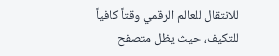للانتقال للعالم الرقمي وقتاً كافياً للتكيف، حيث يظل متصفح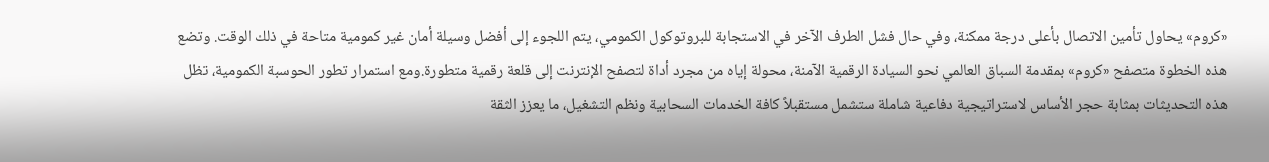«كروم» يحاول تأمين الاتصال بأعلى درجة ممكنة، وفي حال فشل الطرف الآخر في الاستجابة للبروتوكول الكمومي، يتم اللجوء إلى أفضل وسيلة أمان غير كمومية متاحة في ذلك الوقت. وتضع هذه الخطوة متصفح «كروم» بمقدمة السباق العالمي نحو السيادة الرقمية الآمنة، محولة إياه من مجرد أداة لتصفح الإنترنت إلى قلعة رقمية متطورة.ومع استمرار تطور الحوسبة الكمومية، تظل هذه التحديثات بمثابة حجر الأساس لاستراتيجية دفاعية شاملة ستشمل مستقبلاً كافة الخدمات السحابية ونظم التشغيل، ما يعزز الثقة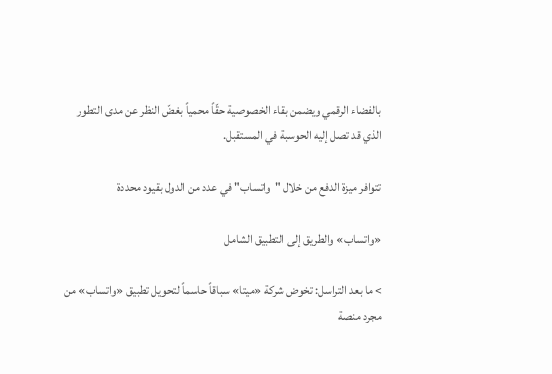بالفضاء الرقمي ويضمن بقاء الخصوصية حقّاً محمياً بغضّ النظر عن مدى التطور الذي قد تصل إليه الحوسبة في المستقبل.

تتوافر ميزة الدفع من خلال "واتساب" في عدد من الدول بقيود محددة

«واتساب» والطريق إلى التطبيق الشامل

> ما بعد التراسل: تخوض شركة «ميتا» سباقاً حاسماً لتحويل تطبيق «واتساب» من مجرد منصة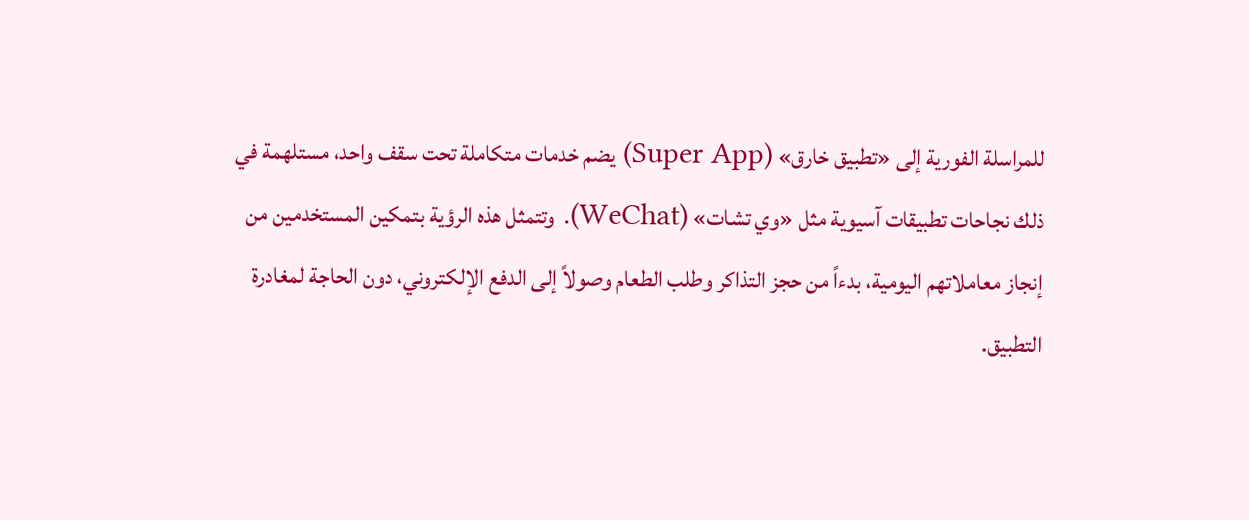للمراسلة الفورية إلى «تطبيق خارق» (Super App) يضم خدمات متكاملة تحت سقف واحد، مستلهمة في ذلك نجاحات تطبيقات آسيوية مثل «وي تشات» (WeChat). وتتمثل هذه الرؤية بتمكين المستخدمين من إنجاز معاملاتهم اليومية، بدءاً من حجز التذاكر وطلب الطعام وصولاً إلى الدفع الإلكتروني، دون الحاجة لمغادرة التطبيق.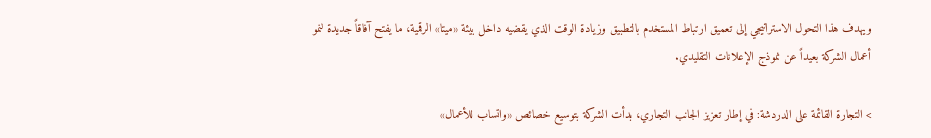ويهدف هذا التحول الاستراتيجي إلى تعميق ارتباط المستخدم بالتطبيق وزيادة الوقت الذي يقضيه داخل بيئة «ميتا» الرقمية، ما يفتح آفاقاً جديدة لنمو أعمال الشركة بعيداً عن نموذج الإعلانات التقليدي.

> التجارة القائمة على الدردشة: في إطار تعزيز الجانب التجاري، بدأت الشركة بتوسيع خصائص «واتساب للأعمال»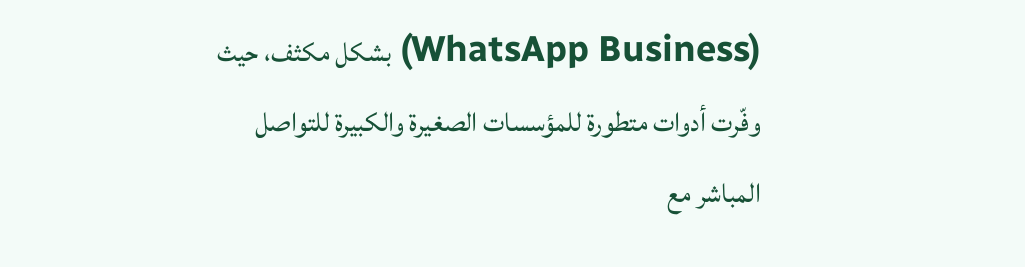(WhatsApp Business) بشكل مكثف، حيث وفّرت أدوات متطورة للمؤسسات الصغيرة والكبيرة للتواصل المباشر مع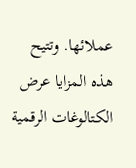عملائها. وتتيح هذه المزايا عرض الكتالوغات الرقمية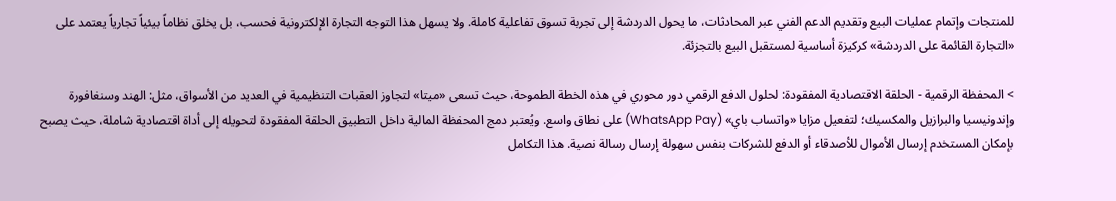للمنتجات وإتمام عمليات البيع وتقديم الدعم الفني عبر المحادثات، ما يحول الدردشة إلى تجربة تسوق تفاعلية كاملة. ولا يسهل هذا التوجه التجارة الإلكترونية فحسب، بل يخلق نظاماً بيئياً تجارياً يعتمد على «التجارة القائمة على الدردشة» كركيزة أساسية لمستقبل البيع بالتجزئة.

> المحفظة الرقمية - الحلقة الاقتصادية المفقودة: لحلول الدفع الرقمي دور محوري في هذه الخطة الطموحة، حيث تسعى «ميتا» لتجاوز العقبات التنظيمية في العديد من الأسواق، مثل: الهند وسنغافورة وإندونيسيا والبرازيل والمكسيك؛ لتفعيل مزايا «واتساب باي» (WhatsApp Pay) على نطاق واسع. ويُعتبر دمج المحفظة المالية داخل التطبيق الحلقة المفقودة لتحويله إلى أداة اقتصادية شاملة، حيث يصبح بإمكان المستخدم إرسال الأموال للأصدقاء أو الدفع للشركات بنفس سهولة إرسال رسالة نصية. هذا التكامل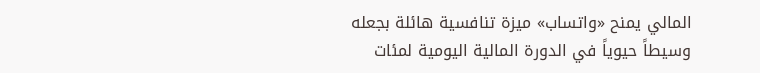المالي يمنح «واتساب» ميزة تنافسية هائلة بجعله وسيطاً حيوياً في الدورة المالية اليومية لمئات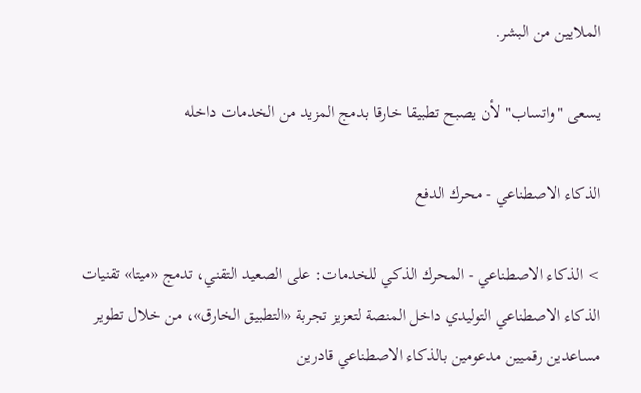الملايين من البشر.

يسعى "واتساب" لأن يصبح تطبيقا خارقا بدمج المزيد من الخدمات داخله

الذكاء الاصطناعي - محرك الدفع

> الذكاء الاصطناعي - المحرك الذكي للخدمات: على الصعيد التقني، تدمج «ميتا» تقنيات الذكاء الاصطناعي التوليدي داخل المنصة لتعزيز تجربة «التطبيق الخارق»، من خلال تطوير مساعدين رقميين مدعومين بالذكاء الاصطناعي قادرين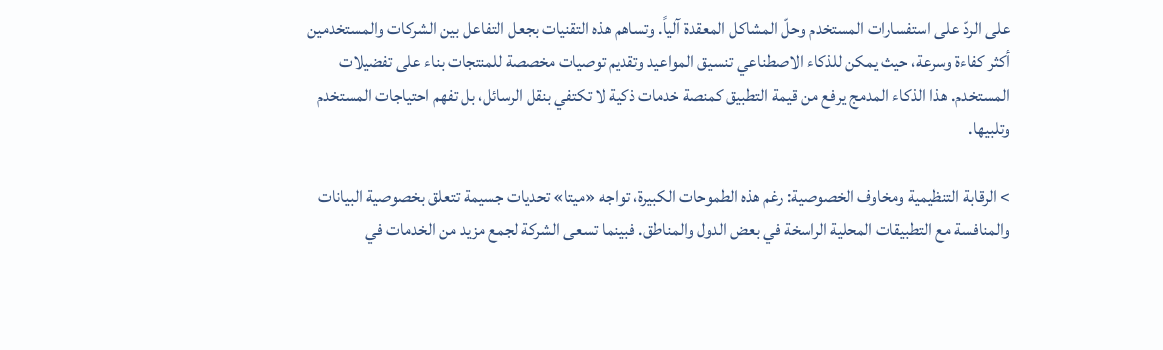على الردّ على استفسارات المستخدم وحلّ المشاكل المعقدة آلياً. وتساهم هذه التقنيات بجعل التفاعل بين الشركات والمستخدمين أكثر كفاءة وسرعة، حيث يمكن للذكاء الاصطناعي تنسيق المواعيد وتقديم توصيات مخصصة للمنتجات بناء على تفضيلات المستخدم. هذا الذكاء المدمج يرفع من قيمة التطبيق كمنصة خدمات ذكية لا تكتفي بنقل الرسائل، بل تفهم احتياجات المستخدم وتلبيها.

> الرقابة التنظيمية ومخاوف الخصوصية: رغم هذه الطموحات الكبيرة، تواجه «ميتا» تحديات جسيمة تتعلق بخصوصية البيانات والمنافسة مع التطبيقات المحلية الراسخة في بعض الدول والمناطق. فبينما تسعى الشركة لجمع مزيد من الخدمات في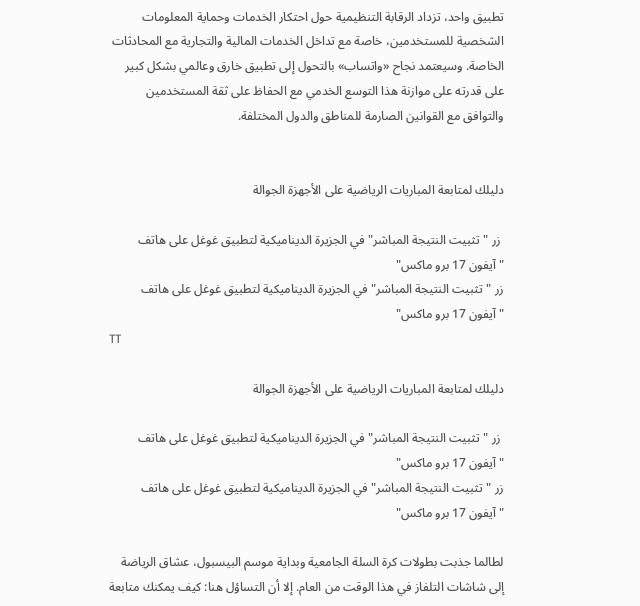تطبيق واحد، تزداد الرقابة التنظيمية حول احتكار الخدمات وحماية المعلومات الشخصية للمستخدمين، خاصة مع تداخل الخدمات المالية والتجارية مع المحادثات الخاصة. وسيعتمد نجاح «واتساب» بالتحول إلى تطبيق خارق وعالمي بشكل كبير على قدرته على موازنة هذا التوسع الخدمي مع الحفاظ على ثقة المستخدمين والتوافق مع القوانين الصارمة للمناطق والدول المختلفة.


دليلك لمتابعة المباريات الرياضية على الأجهزة الجوالة

 زر "تثبيت النتيجة المباشر" في الجزيرة الديناميكية لتطبيق غوغل على هاتف "آيفون 17 برو ماكس"
زر "تثبيت النتيجة المباشر" في الجزيرة الديناميكية لتطبيق غوغل على هاتف "آيفون 17 برو ماكس"
TT

دليلك لمتابعة المباريات الرياضية على الأجهزة الجوالة

 زر "تثبيت النتيجة المباشر" في الجزيرة الديناميكية لتطبيق غوغل على هاتف "آيفون 17 برو ماكس"
زر "تثبيت النتيجة المباشر" في الجزيرة الديناميكية لتطبيق غوغل على هاتف "آيفون 17 برو ماكس"

لطالما جذبت بطولات كرة السلة الجامعية وبداية موسم البيسبول، عشاق الرياضة إلى شاشات التلفاز في هذا الوقت من العام. إلا أن التساؤل هنا: كيف يمكنك متابعة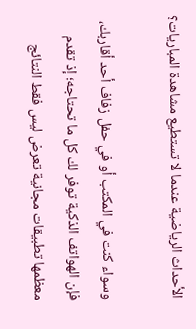الأحداث الرياضية عندما لا تستطيع مشاهدة المباريات؟

وسواء كنت في المكتب أو في حفل زفاف أحد أقاربك، فإن الهواتف الذكية توفر لك كل ما تحتاجه؛ إذ تقدم معظمها تطبيقات مجانية تعرض ليس فقط النتائج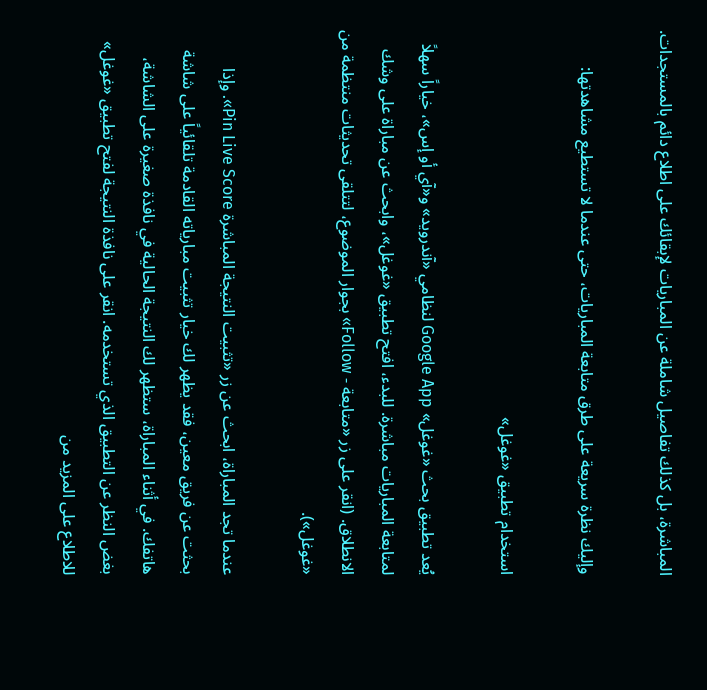المباشرة، بل كذلك تفاصيل شاملة عن المباريات لإبقائك على اطلاع دائم بالمستجدات.

وإليك نظرة سريعة على طرق متابعة المباريات، حتى عندما لا تستطيع مشاهدتها:

استخدام تطبيق «غوغل»

يُعد تطبيق بحث «غوغل» Google App لنظامي «آندرويد» و«آي أو إس»، خياراً سهلاً لمتابعة المباريات مباشرة. للبدء، افتح تطبيق «غوغل»، وابحث عن مباراة على وشك الانطلاق. (انقر على زر «متابعة - Follow» بجوار الموضوع، لتتلقى تحديثات منتظمة من «غوغل»).

عندما تجد المباراة، ابحث عن زر «تثبيت النتيجة المباشرة Pin Live Score». وإذا بحثت عن فريق معين، فقد يظهر لك خيار تثبيت مبارياته القادمة تلقائياً على شاشة هاتفك. في أثناء المباراة، ستظهر لك النتيجة الحالية في نافذة صغيرة على الشاشة، بغض النظر عن التطبيق الذي تستخدمه. انقر على نافذة النتيجة لفتح تطبيق «غوغل» للاطلاع على المزيد من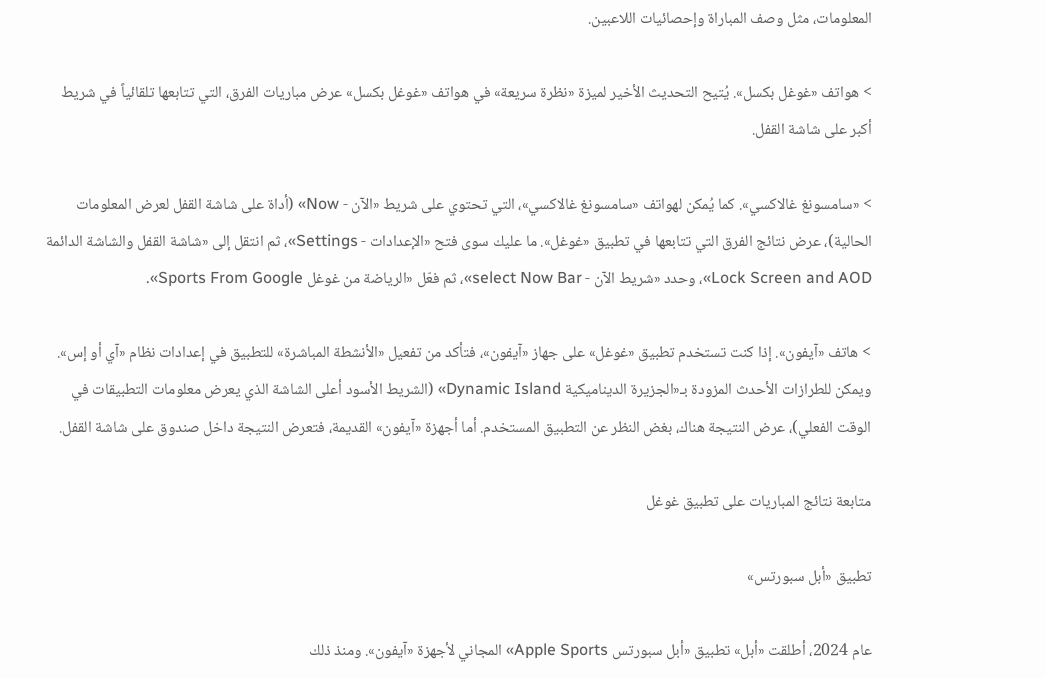المعلومات، مثل وصف المباراة وإحصائيات اللاعبين.

> هواتف «غوغل بكسل». يُتيح التحديث الأخير لميزة «نظرة سريعة» في هواتف «غوغل بكسل» عرض مباريات الفرق، التي تتابعها تلقائياً في شريط أكبر على شاشة القفل.

> «سامسونغ غالاكسي». كما يُمكن لهواتف «سامسونغ غالاكسي»، التي تحتوي على شريط «الآن - Now» (أداة على شاشة القفل لعرض المعلومات الحالية)، عرض نتائج الفرق التي تتابعها في تطبيق «غوغل». ما عليك سوى فتح «الإعدادات - Settings»، ثم انتقل إلى «شاشة القفل والشاشة الدائمة Lock Screen and AOD»، وحدد «شريط الآن - select Now Bar»، ثم فعّل «الرياضة من غوغل Sports From Google».

> هاتف «آيفون». إذا كنت تستخدم تطبيق «غوغل» على جهاز «آيفون»، فتأكد من تفعيل «الأنشطة المباشرة» للتطبيق في إعدادات نظام «آي أو إس». ويمكن للطرازات الأحدث المزودة بـ«الجزيرة الديناميكية Dynamic Island» (الشريط الأسود أعلى الشاشة الذي يعرض معلومات التطبيقات في الوقت الفعلي)، عرض النتيجة هناك، بغض النظر عن التطبيق المستخدم. أما أجهزة «آيفون» القديمة، فتعرض النتيجة داخل صندوق على شاشة القفل.

متابعة نتائج المباريات على تطبيق غوغل

تطبيق «أبل سبورتس»

عام 2024، أطلقت «أبل» تطبيق «أبل سبورتس Apple Sports» المجاني لأجهزة «آيفون». ومنذ ذلك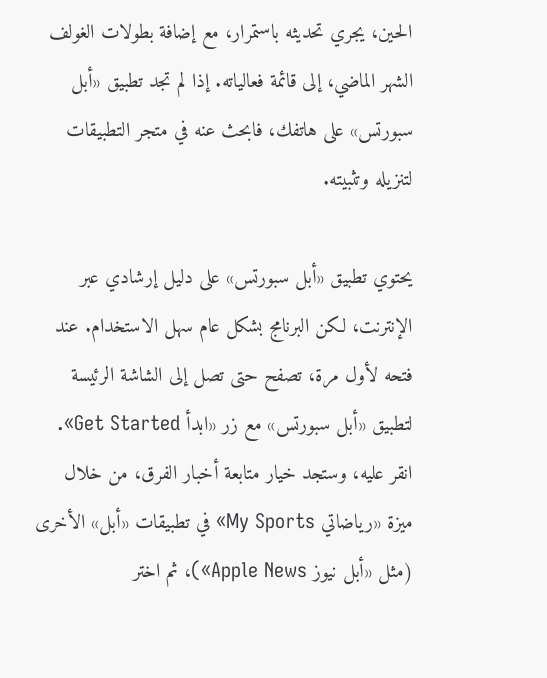الحين، يجري تحديثه باستمرار، مع إضافة بطولات الغولف الشهر الماضي، إلى قائمة فعالياته. إذا لم تجد تطبيق «أبل سبورتس» على هاتفك، فابحث عنه في متجر التطبيقات لتنزيله وتثبيته.

يحتوي تطبيق «أبل سبورتس» على دليل إرشادي عبر الإنترنت، لكن البرنامج بشكل عام سهل الاستخدام. عند فتحه لأول مرة، تصفح حتى تصل إلى الشاشة الرئيسة لتطبيق «أبل سبورتس» مع زر «ابدأ Get Started». انقر عليه، وستجد خيار متابعة أخبار الفرق، من خلال ميزة «رياضاتي My Sports» في تطبيقات «أبل» الأخرى (مثل «أبل نيوز Apple News»)، ثم اختر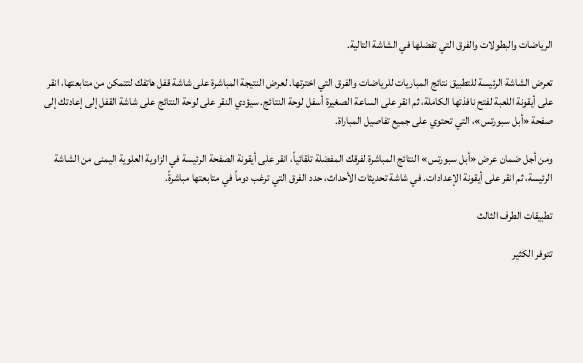الرياضات والبطولات والفرق التي تفضلها في الشاشة التالية.

تعرض الشاشة الرئيسة للتطبيق نتائج المباريات للرياضات والفرق التي اخترتها. لعرض النتيجة المباشرة على شاشة قفل هاتفك لتتمكن من متابعتها، انقر على أيقونة اللعبة لفتح نافذتها الكاملة، ثم انقر على الساعة الصغيرة أسفل لوحة النتائج. سيؤدي النقر على لوحة النتائج على شاشة القفل إلى إعادتك إلى صفحة «أبل سبورتس»، التي تحتوي على جميع تفاصيل المباراة.

ومن أجل ضمان عرض «أبل سبورتس» النتائج المباشرة لفرقك المفضلة تلقائياً، انقر على أيقونة الصفحة الرئيسة في الزاوية العلوية اليمنى من الشاشة الرئيسة، ثم انقر على أيقونة الإعدادات. في شاشة تحديثات الأحداث، حدد الفرق التي ترغب دوماً في متابعتها مباشرةً.

تطبيقات الطرف الثالث

تتوفر الكثير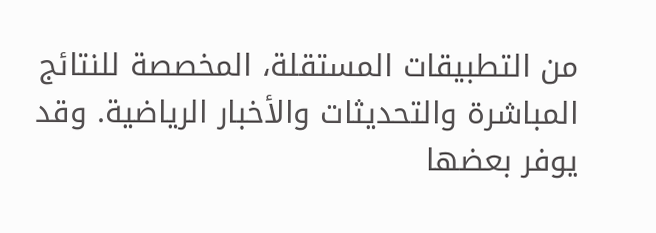من التطبيقات المستقلة، المخصصة للنتائج المباشرة والتحديثات والأخبار الرياضية. وقد يوفر بعضها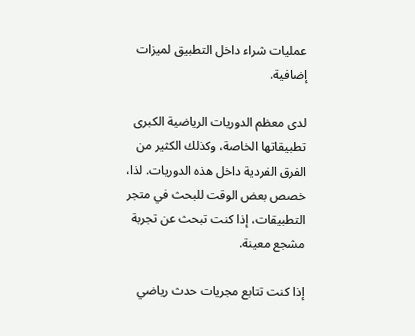عمليات شراء داخل التطبيق لميزات إضافية.

لدى معظم الدوريات الرياضية الكبرى تطبيقاتها الخاصة، وكذلك الكثير من الفرق الفردية داخل هذه الدوريات. لذا، خصص بعض الوقت للبحث في متجر التطبيقات، إذا كنت تبحث عن تجربة مشجع معينة.

إذا كنت تتابع مجريات حدث رياضي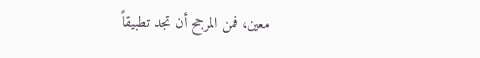معين، فمن المرجح أن تجد تطبيقاً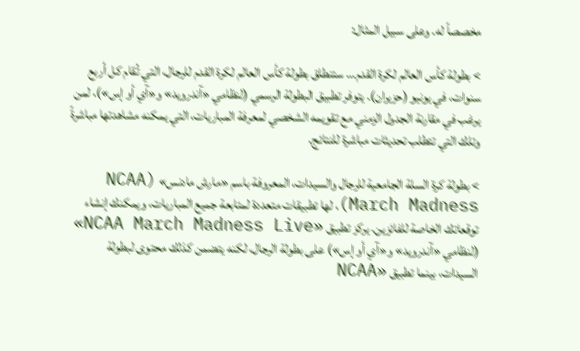مخصصاً له. وعلى سبيل المثال:

> بطولة كأس العالم لكرة القدم... ستنطلق بطولة كأس العالم لكرة القدم للرجال، التي تُقام كل أربع سنوات، في يونيو (حزيران). يتوفر تطبيق البطولة الرسمي (لنظامي «آندرويد» و«آي أو إس»)، لمن يرغب في مقارنة الجدول الزمني مع تقويمه الشخصي لمعرفة المباريات، التي يمكنه مشاهدتها مباشرةً وتلك التي تتطلب تحديثات مباشرة للنتائج.

> بطولة كرة السلة الجامعية للرجال والسيدات، المعروفة باسم «مارش مادنس» (NCAA March Madness)، لها تطبيقات متعددة لمتابعة جميع المباريات، ويمكنك إنشاء توقعاتك الخاصة للفائزين. يركز تطبيق «NCAA March Madness Live» (لنظامي «آندرويد» و«آي أو إس») على بطولة الرجال، لكنه يتضمن كذلك محتوى لبطولة السيدات، بينما تطبيق «NCAA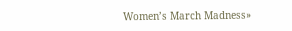Women’s March Madness»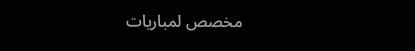مخصص لمباريات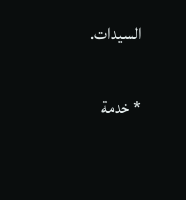السيدات.

* خدمة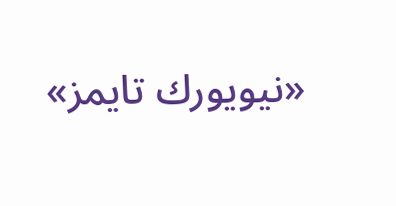«نيويورك تايمز»